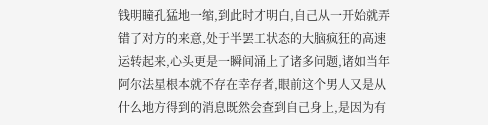钱明瞳孔猛地一缩,到此时才明白,自己从一开始就弄错了对方的来意,处于半罢工状态的大脑疯狂的高速运转起来,心头更是一瞬间涌上了诸多问题,诸如当年阿尔法星根本就不存在幸存者,眼前这个男人又是从什么地方得到的消息既然会查到自己身上,是因为有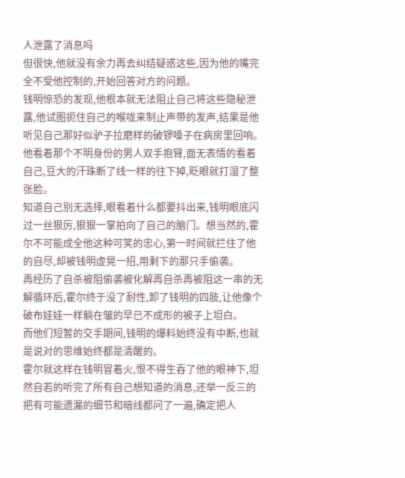人泄露了消息吗
但很快,他就没有余力再去纠结疑惑这些,因为他的嘴完全不受他控制的,开始回答对方的问题。
钱明惊恐的发现,他根本就无法阻止自己将这些隐秘泄露,他试图扼住自己的喉咙来制止声带的发声,结果是他听见自己那好似驴子拉磨样的破锣嗓子在病房里回响。
他看着那个不明身份的男人双手抱臂,面无表情的看着自己,豆大的汗珠断了线一样的往下掉,眨眼就打湿了整张脸。
知道自己别无选择,眼看着什么都要抖出来,钱明眼底闪过一丝狠厉,狠狠一掌拍向了自己的脑门。想当然的,霍尔不可能成全他这种可笑的忠心,第一时间就拦住了他的自尽,却被钱明虚晃一招,用剩下的那只手偷袭。
再经历了自杀被阻偷袭被化解再自杀再被阻这一串的无解循环后,霍尔终于没了耐性,卸了钱明的四肢,让他像个破布娃娃一样躺在皱的早已不成形的被子上坦白。
而他们短暂的交手期间,钱明的爆料始终没有中断,也就是说对的思维始终都是清醒的。
霍尔就这样在钱明冒着火,恨不得生吞了他的眼神下,坦然自若的听完了所有自己想知道的消息,还举一反三的把有可能遗漏的细节和暗线都问了一遍,确定把人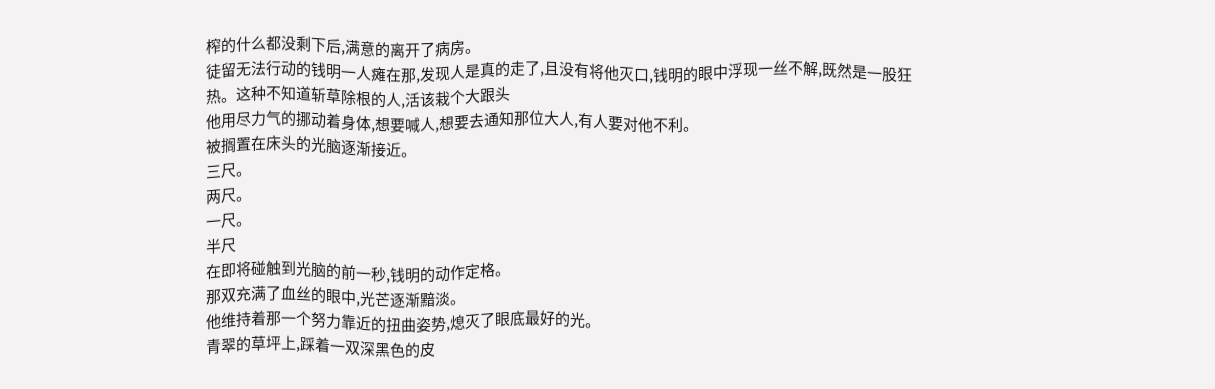榨的什么都没剩下后,满意的离开了病房。
徒留无法行动的钱明一人瘫在那,发现人是真的走了,且没有将他灭口,钱明的眼中浮现一丝不解,既然是一股狂热。这种不知道斩草除根的人,活该栽个大跟头
他用尽力气的挪动着身体,想要喊人,想要去通知那位大人,有人要对他不利。
被搁置在床头的光脑逐渐接近。
三尺。
两尺。
一尺。
半尺
在即将碰触到光脑的前一秒,钱明的动作定格。
那双充满了血丝的眼中,光芒逐渐黯淡。
他维持着那一个努力靠近的扭曲姿势,熄灭了眼底最好的光。
青翠的草坪上,踩着一双深黑色的皮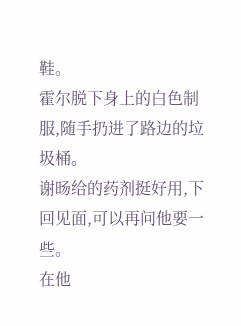鞋。
霍尔脱下身上的白色制服,随手扔进了路边的垃圾桶。
谢旸给的药剂挺好用,下回见面,可以再问他要一些。
在他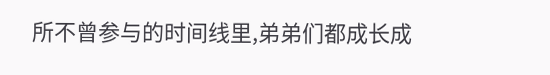所不曾参与的时间线里,弟弟们都成长成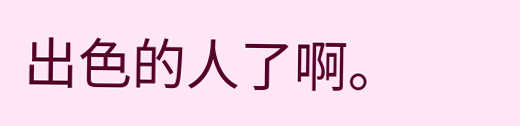出色的人了啊。